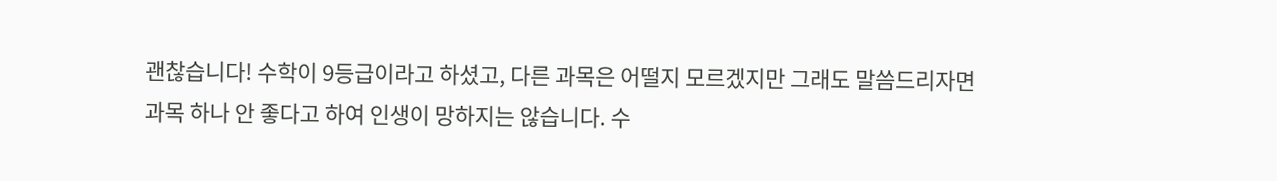괜찮습니다! 수학이 9등급이라고 하셨고, 다른 과목은 어떨지 모르겠지만 그래도 말씀드리자면
과목 하나 안 좋다고 하여 인생이 망하지는 않습니다. 수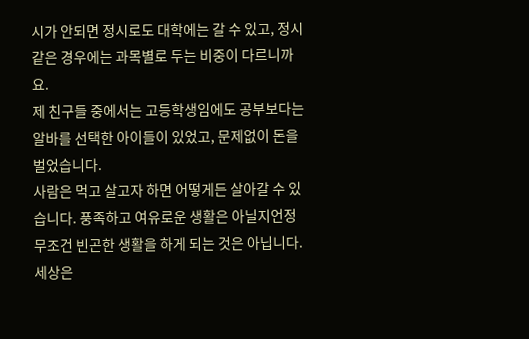시가 안되면 정시로도 대학에는 갈 수 있고, 정시같은 경우에는 과목별로 두는 비중이 다르니까요.
제 친구들 중에서는 고등학생임에도 공부보다는 알바를 선택한 아이들이 있었고, 문제없이 돈을 벌었습니다.
사람은 먹고 살고자 하면 어떻게든 살아갈 수 있습니다. 풍족하고 여유로운 생활은 아닐지언정 무조건 빈곤한 생활을 하게 되는 것은 아닙니다.
세상은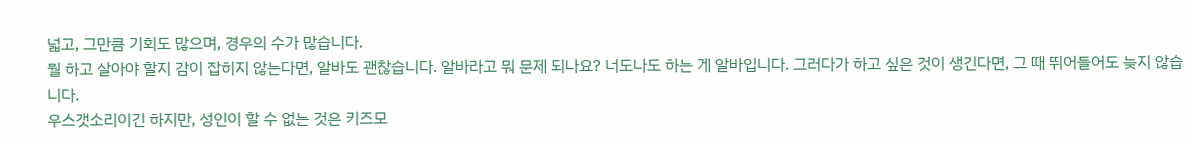넓고, 그만큼 기회도 많으며, 경우의 수가 많습니다.
뭘 하고 살아야 할지 감이 잡히지 않는다면, 알바도 괜찮습니다. 알바라고 뭐 문제 되나요? 너도나도 하는 게 알바입니다. 그러다가 하고 싶은 것이 생긴다면, 그 때 뛰어들어도 늦지 않습니다.
우스갯소리이긴 하지만, 성인이 할 수 없는 것은 키즈모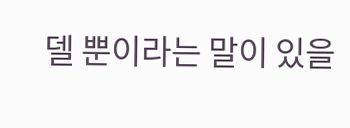델 뿐이라는 말이 있을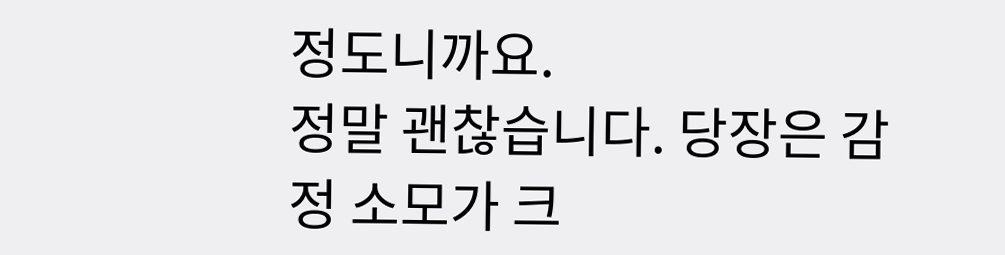정도니까요.
정말 괜찮습니다. 당장은 감정 소모가 크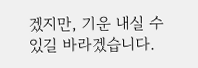겠지만, 기운 내실 수 있길 바라겠습니다.